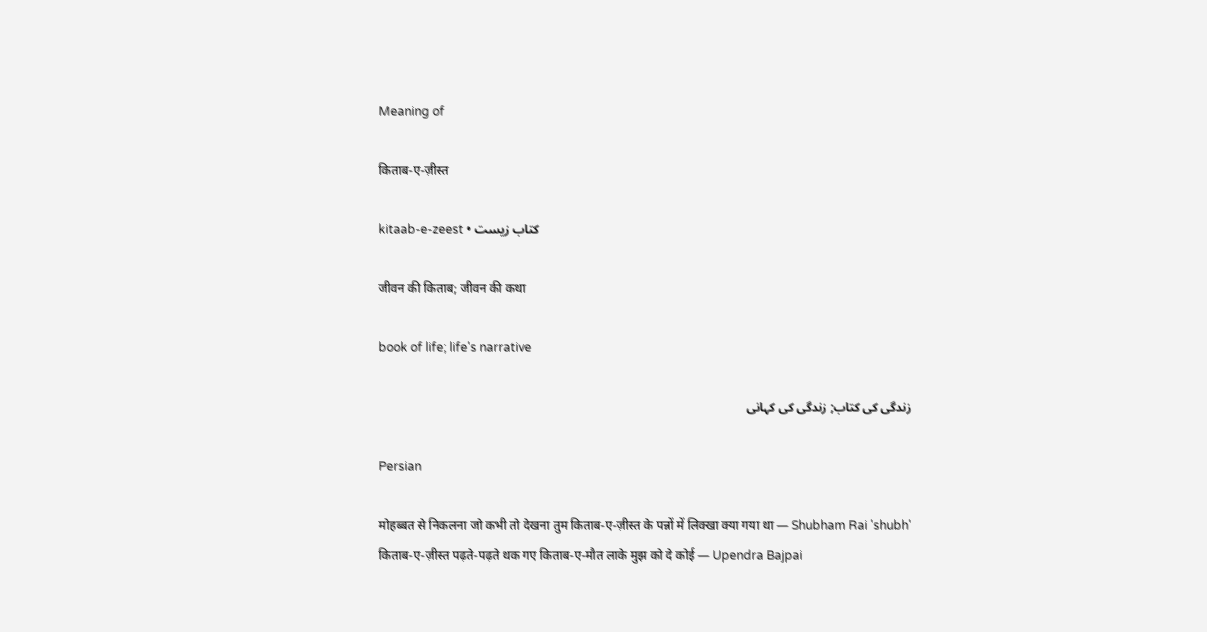Meaning of

किताब-ए-ज़ीस्त

kitaab-e-zeest • کتاب زیست

जीवन की किताब; जीवन की कथा

book of life; life's narrative

زندگی کی کتاب; زندگی کی کہانی

Persian

मोहब्बत से निकलना जो कभी तो देखना तुम किताब-ए-ज़ीस्त के पन्नों में लिक्खा क्या गया था — Shubham Rai 'shubh'
किताब-ए-ज़ीस्त पढ़ते-पढ़ते थक गए किताब-ए-मौत लाके मुझ को दे कोई — Upendra Bajpai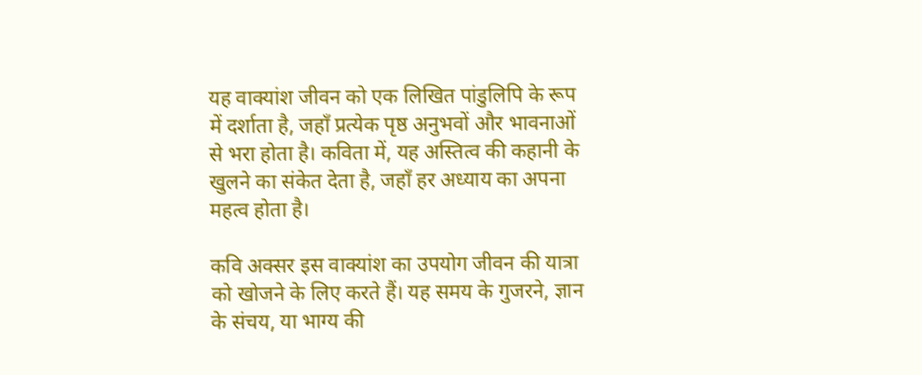यह वाक्यांश जीवन को एक लिखित पांडुलिपि के रूप में दर्शाता है, जहाँ प्रत्येक पृष्ठ अनुभवों और भावनाओं से भरा होता है। कविता में, यह अस्तित्व की कहानी के खुलने का संकेत देता है, जहाँ हर अध्याय का अपना महत्व होता है।

कवि अक्सर इस वाक्यांश का उपयोग जीवन की यात्रा को खोजने के लिए करते हैं। यह समय के गुजरने, ज्ञान के संचय, या भाग्य की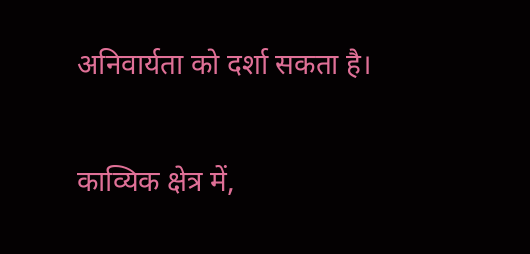अनिवार्यता को दर्शा सकता है।

काव्यिक क्षेत्र में,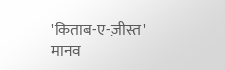'किताब-ए-ज़ीस्त' मानव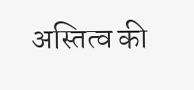अस्तित्व की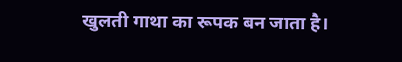खुलती गाथा का रूपक बन जाता है।